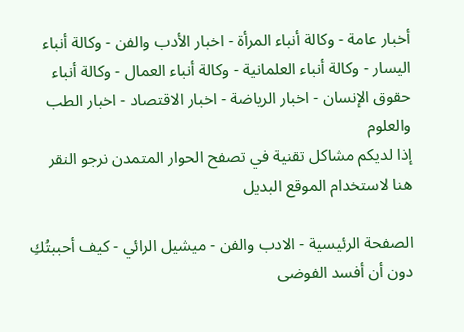أخبار عامة - وكالة أنباء المرأة - اخبار الأدب والفن - وكالة أنباء اليسار - وكالة أنباء العلمانية - وكالة أنباء العمال - وكالة أنباء حقوق الإنسان - اخبار الرياضة - اخبار الاقتصاد - اخبار الطب والعلوم
إذا لديكم مشاكل تقنية في تصفح الحوار المتمدن نرجو النقر هنا لاستخدام الموقع البديل

الصفحة الرئيسية - الادب والفن - ميشيل الرائي - كيف أحببتُكِ دون أن أفسد الفوضى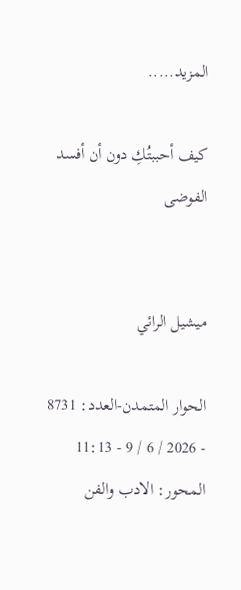المزيد.....

كيف أحببتُكِ دون أن أفسد الفوضى


ميشيل الرائي

الحوار المتمدن-العدد: 8731 - 2026 / 6 / 9 - 11:13
المحور: الادب والفن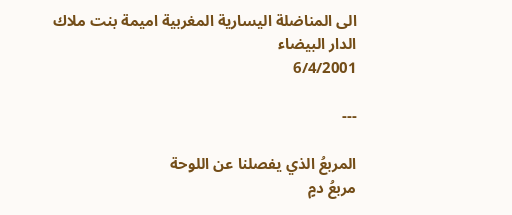الى المناضلة اليسارية المغربية اميمة بنت ملاك
الدار البيضاء
6/4/2001

---

المربعُ الذي يفصلنا عن اللوحة
مربعُ دمٍ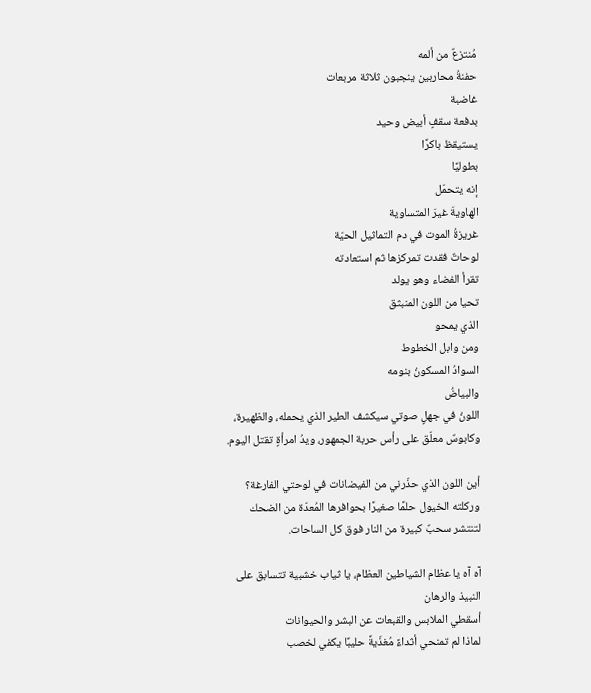مُنتزعٌ من ألمه
حفنةُ محاربين ينجبون ثلاثة مربعات
غاضبة
بدفعة سقفٍ أبيض وحيد
يستيقظ باكرًا
بطوليًا
إنه يتحمّل
الهاويةَ غيرَ المتساوية
غريزةُ الموت في دم التماثيل الحيّة
لوحاتٌ فقدت تمركزها ثم استعادته
تقرأ الفضاء وهو يولد
تحيا من اللون المنبثق
الذي يمحو
ومن وابل الخطوط
السوادُ المسكونُ بنومه
والبياضُ
اللونُ في جهلٍ صوتي سيكشف الطير الذي يحمله، والظهيرة، وكابوسٌ معلّق على رأس حربة الجمهور، ويدُ امرأةٍ تقتل اليوم.

أين اللون الذي حذّرني من الفيضانات في لوحتي الفارغة؟
وركلته الخيول حلمًا صغيرًا بحوافرها المُعدّة من الضحك
لتنتشر سحبٌ كبيرة من النار فوق كل الساحات.

آه آه يا عظام الشياطين العظام، يا ثياب خشبية تتسابق على النبيذ والرهان
أسقطي الملابس والقبعات عن البشر والحيوانات
لماذا لم تمنحي أثداءً مُغذّيةً حليبًا يكفي لخصب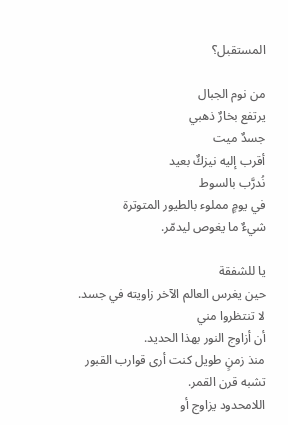المستقبل؟

من نوم الجبال
يرتفع بخارٌ ذهبي
جسدٌ ميت
أقرب إليه نيزكٌ بعيد
نُدرَّب بالسوط
في يومٍ مملوء بالطيور المتوترة
شيءٌ ما يغوص ليدمّر.

يا للشفقة
حين يغرس العالم الآخر زاويته في جسد.
لا تنتظروا مني
أن أزاوج النور بهذا الحديد.
منذ زمنٍ طويل كنت أرى قوارب القبور
تشبه قرن القمر.
اللامحدود يزاوج أو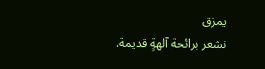يمزق
نشعر برائحة آلهةٍ قديمة.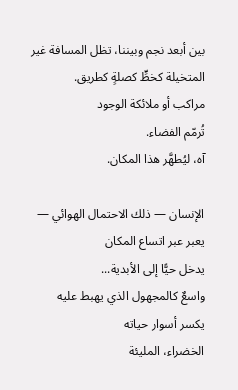بين أبعد نجم وبيننا، تظل المسافة غير المتخيلة كخطٍّ كصلةٍ كطريق.
مراكب أو ملائكة الوجود
تُرمّم الفضاء.
آه، ليُطهَّر هذا المكان.

الإنسان — ذلك الاحتمال الهوائي —
يعبر عبر اتساع المكان
يدخل حيًّا إلى الأبدية...
واسعٌ كالمجهول الذي يهبط عليه
يكسر أسوار حياته
الخضراء، المليئة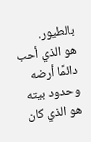بالطيور.
هو الذي أحب دائمًا أرضه وحدود بيته
هو الذي كان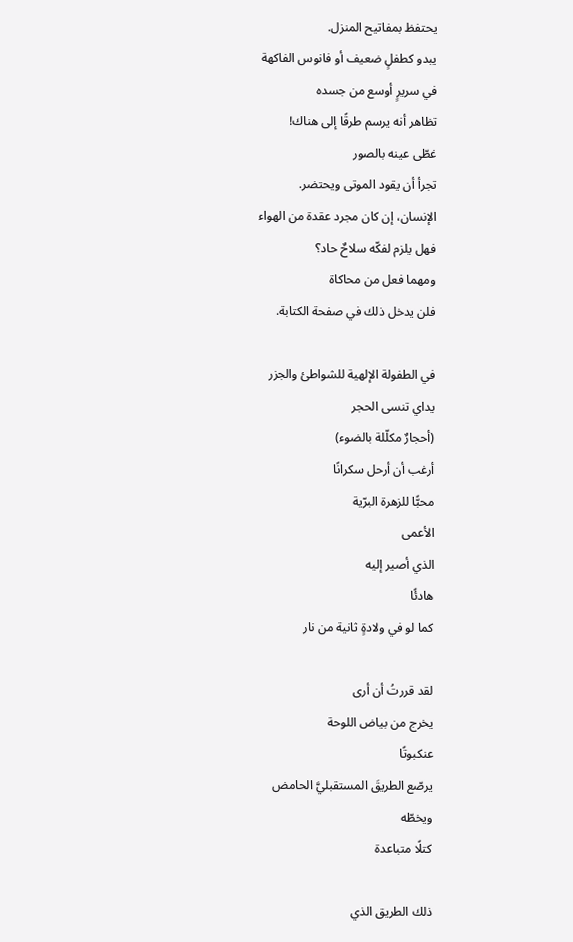يحتفظ بمفاتيح المنزل.
يبدو كطفلٍ ضعيف أو فانوس الفاكهة
في سريرٍ أوسع من جسده
تظاهر أنه يرسم طرقًا إلى هناك!
غطّى عينه بالصور
تجرأ أن يقود الموتى ويحتضر.
الإنسان، إن كان مجرد عقدة من الهواء
فهل يلزم لفكّه سلاحٌ حاد؟
ومهما فعل من محاكاة
فلن يدخل ذلك في صفحة الكتابة.

في الطفولة الإلهية للشواطئ والجزر
يداي تنسى الحجر
(أحجارٌ مكلّلة بالضوء)
أرغب أن أرحل سكرانًا
محبًّا للزهرة البرّية
الأعمى
الذي أصير إليه
هادئًا
كما لو في ولادةٍ ثانية من نار

لقد قررتُ أن أرى
يخرج من بياض اللوحة
عنكبوتًا
يرصّع الطريقَ المستقبليَّ الحامض
ويخطّه
كتلًا متباعدة

ذلك الطريق الذي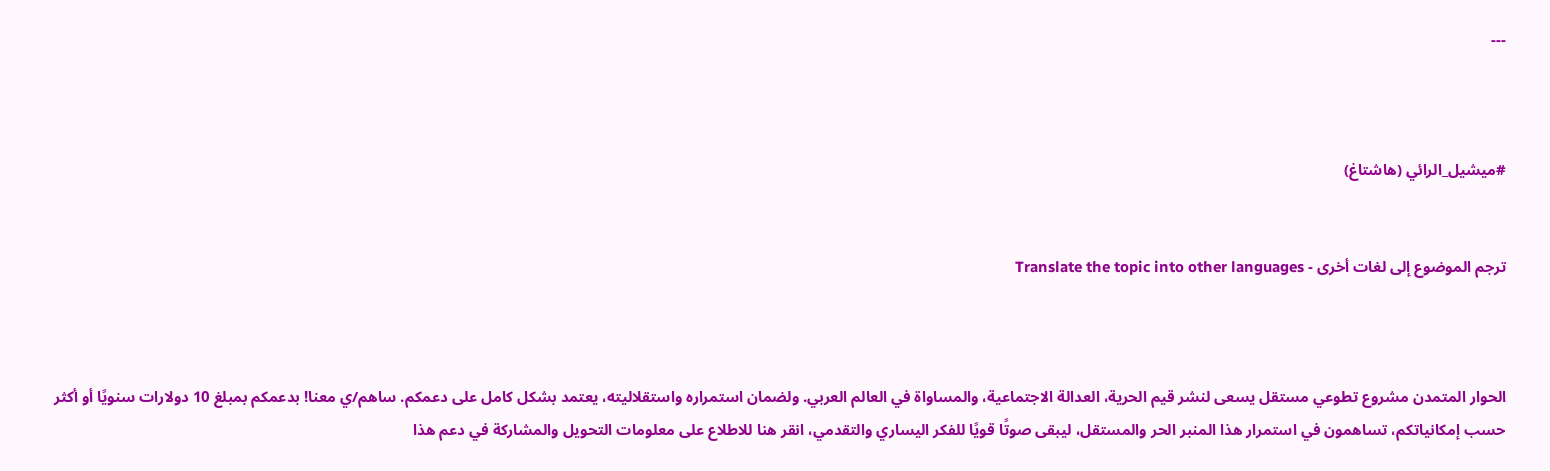---



#ميشيل_الرائي (هاشتاغ)


ترجم الموضوع إلى لغات أخرى - Translate the topic into other languages



الحوار المتمدن مشروع تطوعي مستقل يسعى لنشر قيم الحرية، العدالة الاجتماعية، والمساواة في العالم العربي. ولضمان استمراره واستقلاليته، يعتمد بشكل كامل على دعمكم. ساهم/ي معنا! بدعمكم بمبلغ 10 دولارات سنويًا أو أكثر حسب إمكانياتكم، تساهمون في استمرار هذا المنبر الحر والمستقل، ليبقى صوتًا قويًا للفكر اليساري والتقدمي، انقر هنا للاطلاع على معلومات التحويل والمشاركة في دعم هذا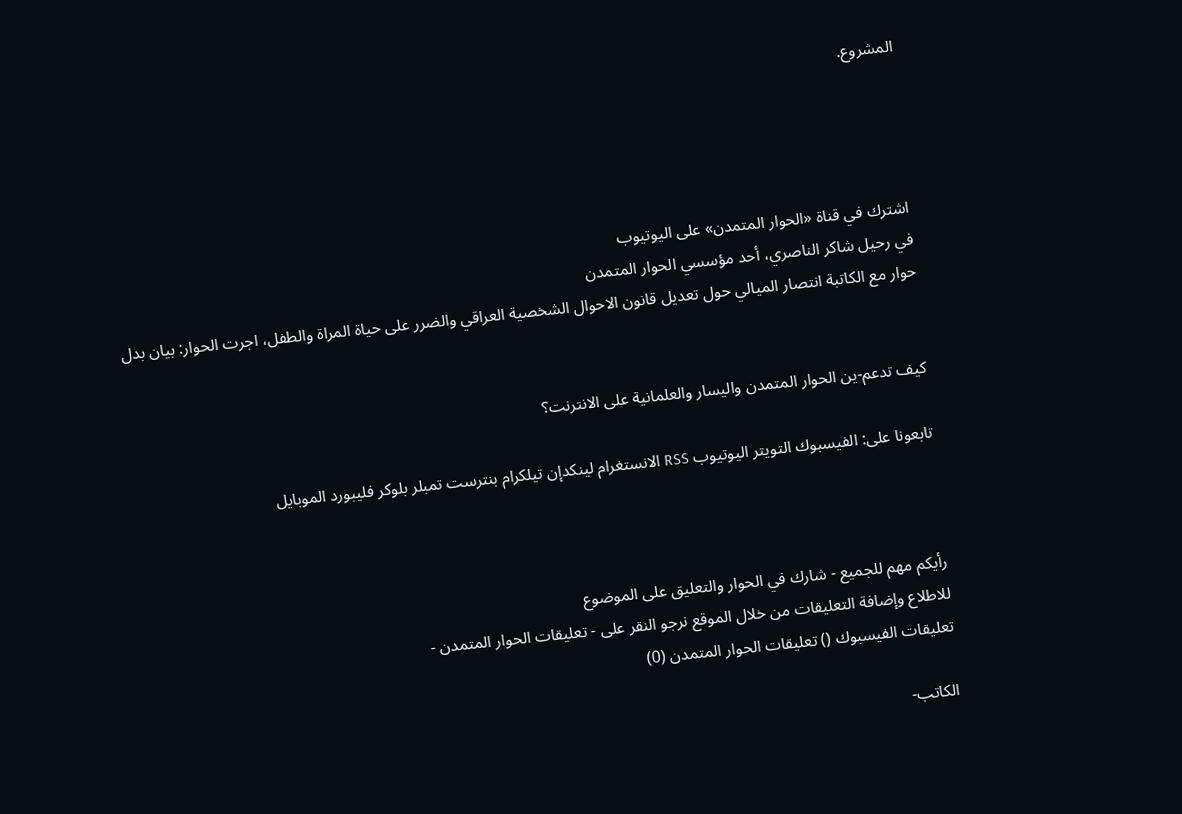المشروع.




اشترك في قناة «الحوار المتمدن» على اليوتيوب
في رحيل شاكر الناصري، أحد مؤسسي الحوار المتمدن
حوار مع الكاتبة انتصار الميالي حول تعديل قانون الاحوال الشخصية العراقي والضرر على حياة المراة والطفل، اجرت الحوار: بيان بدل


كيف تدعم-ين الحوار المتمدن واليسار والعلمانية على الانترنت؟

تابعونا على: الفيسبوك التويتر اليوتيوب RSS الانستغرام لينكدإن تيلكرام بنترست تمبلر بلوكر فليبورد الموبايل



رأيكم مهم للجميع - شارك في الحوار والتعليق على الموضوع
للاطلاع وإضافة التعليقات من خلال الموقع نرجو النقر على - تعليقات الحوار المتمدن -
تعليقات الفيسبوك () تعليقات الحوار المتمدن (0)

الكاتب-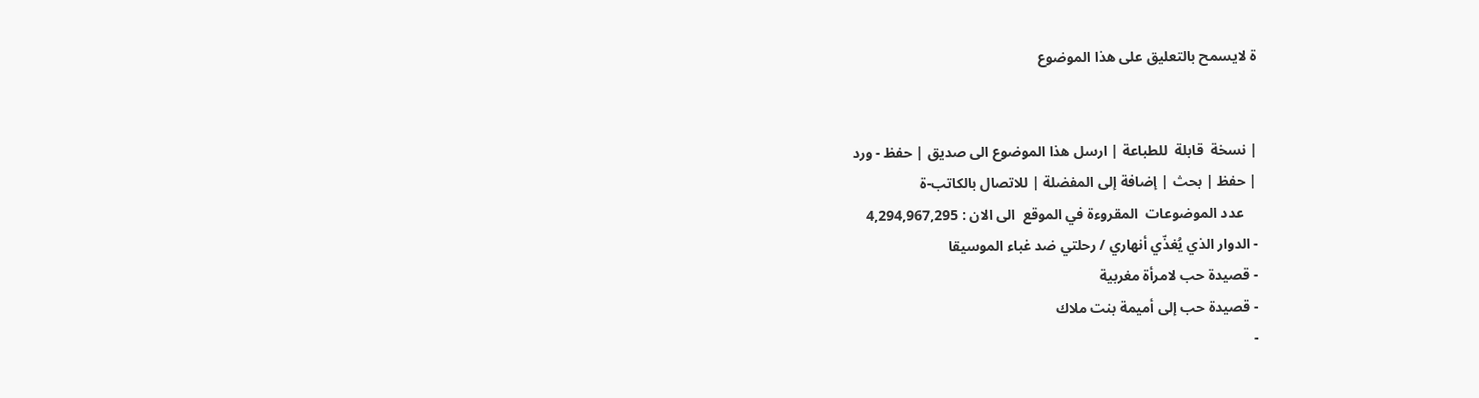ة لايسمح بالتعليق على هذا الموضوع


| نسخة  قابلة  للطباعة | ارسل هذا الموضوع الى صديق | حفظ - ورد
| حفظ | بحث | إضافة إلى المفضلة | للاتصال بالكاتب-ة
    عدد الموضوعات  المقروءة في الموقع  الى الان : 4,294,967,295
- الدوار الذي يُغذّي أنهاري / رحلتي ضد غباء الموسيقا
- قصيدة حب لامرأة مغربية
- قصيدة حب إلى أميمة بنت ملاك
-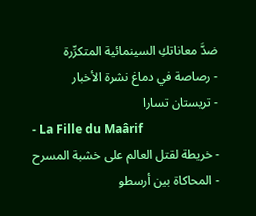ضدَّ معاناتكِ السينمائية المتكرِّرة
- رصاصة في دماغ نشرة الأخبار
- تريستان تسارا
- La Fille du Maârif
- خريطة لقتل العالم على خشبة المسرح
- المحاكاة بين أرسطو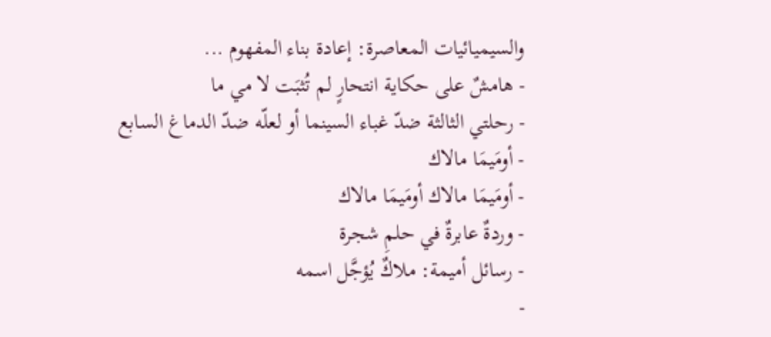والسيميائيات المعاصرة: إعادة بناء المفهوم ...
- هامشٌ على حكاية انتحارٍ لم تُثبَت لا مي ما
- رحلتي الثالثة ضدّ غباء السينما أو لعلّه ضدّ الدماغ السابع
- أومَيمَا مالاك
- أومَيمَا مالاك أومَيمَا مالاك
- وردةٌ عابرةٌ في حلمِ شجرة
- رسائل أميمة: ملاكٌ يُؤجَّل اسمه
-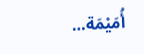أُمَيْمَة…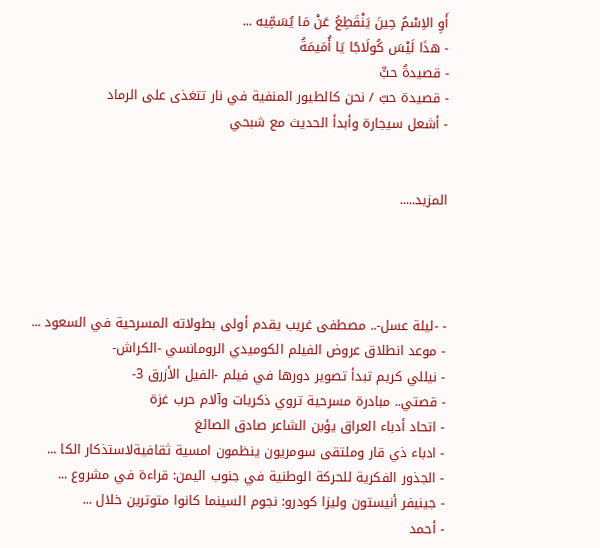أَوِ الاِسْمُ حِينَ يَنْقَطِعُ عَنْ مَا يُسَمِّيه ...
- هذَا لَيْسَ كُولَاجًا يَا أُمَيمَةُ
- قصيدةُ حبٍّ
- قصيدة حبّ / نحن كالطيور المنفية في نار تتغذى على الرماد
- أشعل سيجارة وأبدأ الحديث مع شبحي


المزيد.....




- -ليلة عسل-.. مصطفى غريب يقدم أولى بطولاته المسرحية في السعود ...
- موعد انطلاق عروض الفيلم الكوميدي الرومانسي -الكراش-
- نيللي كريم تبدأ تصوير دورها في فيلم -الفيل الأزرق 3-
- قصتي.. مبادرة مسرحية تروي ذكريات وآلام حرب غزة
- اتحاد أدباء العراق يؤبن الشاعر صادق الصائغ
- ادباء ذي قار وملتقى سومريون ينظمون امسية ثقافيةلاستذكار الكا ...
- الجذور الفكرية للحركة الوطنية في جنوب اليمن: قراءة في مشروع ...
- جينيفر أنيستون وليزا كودرو: نجوم السينما كانوا متوترين خلال ...
- أحمد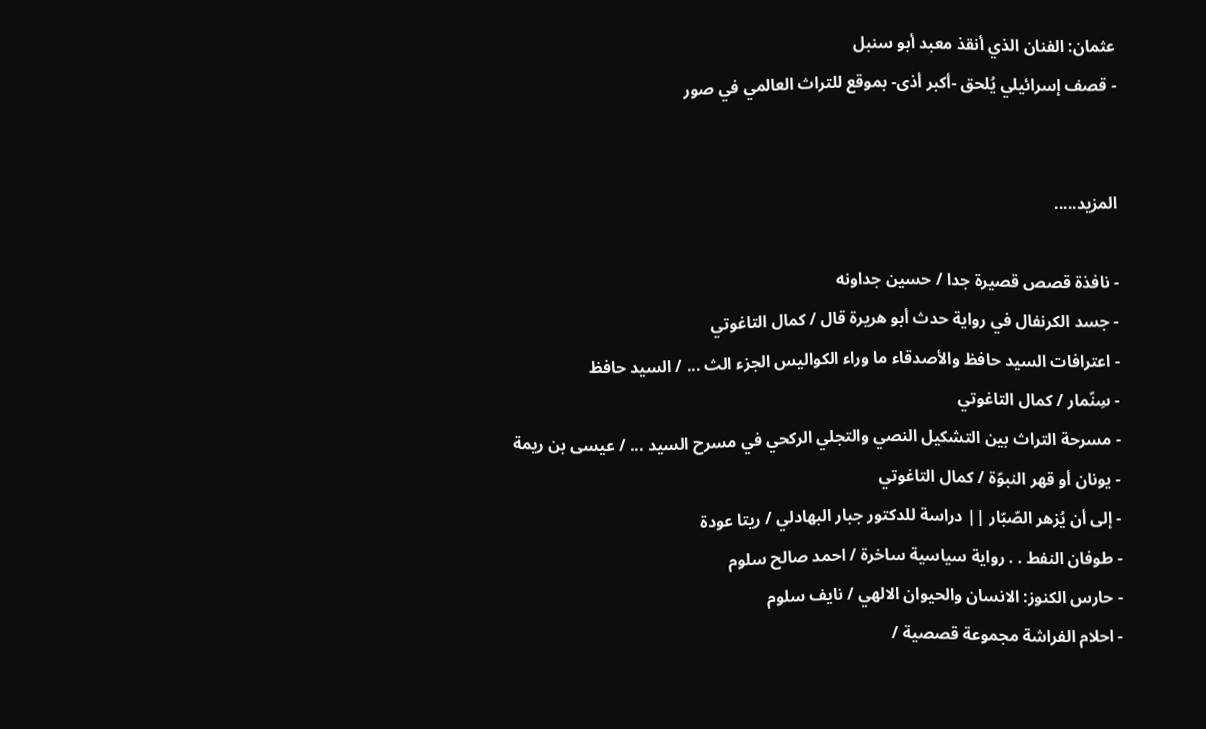عثمان: الفنان الذي أنقذ معبد أبو سنبل
- قصف إسرائيلي يُلحق -أكبر أذى- بموقع للتراث العالمي في صور


المزيد.....

- نافذة قصص قصيرة جدا / حسين جداونه
- جسد الكرنفال في رواية حدث أبو هريرة قال / كمال التاغوتي
- اعترافات السيد حافظ والأصدقاء ما وراء الكواليس الجزء الث ... / السيد حافظ
- سِنّمار / كمال التاغوتي
- مسرحة التراث بين التشكيل النصي والتجلي الركحي في مسرح السيد ... / عيسى بن ريمة
- يونان أو قهر النبوّة / كمال التاغوتي
- إلى أن يُزهر الصّبّار || دراسة للدكتور جبار البهادلي / ريتا عودة
- طوفان النفط . . رواية سياسية ساخرة / احمد صالح سلوم
- حارس الكنوز: الانسان والحيوان الالهي / نايف سلوم
- احلام الفراشة مجموعة قصصية /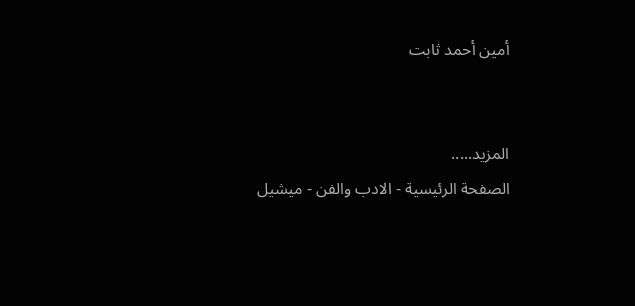أمين أحمد ثابت


المزيد.....
الصفحة الرئيسية - الادب والفن - ميشيل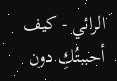الرائي - كيف أحببتُكِ دون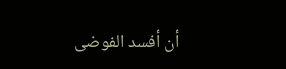أن أفسد الفوضى